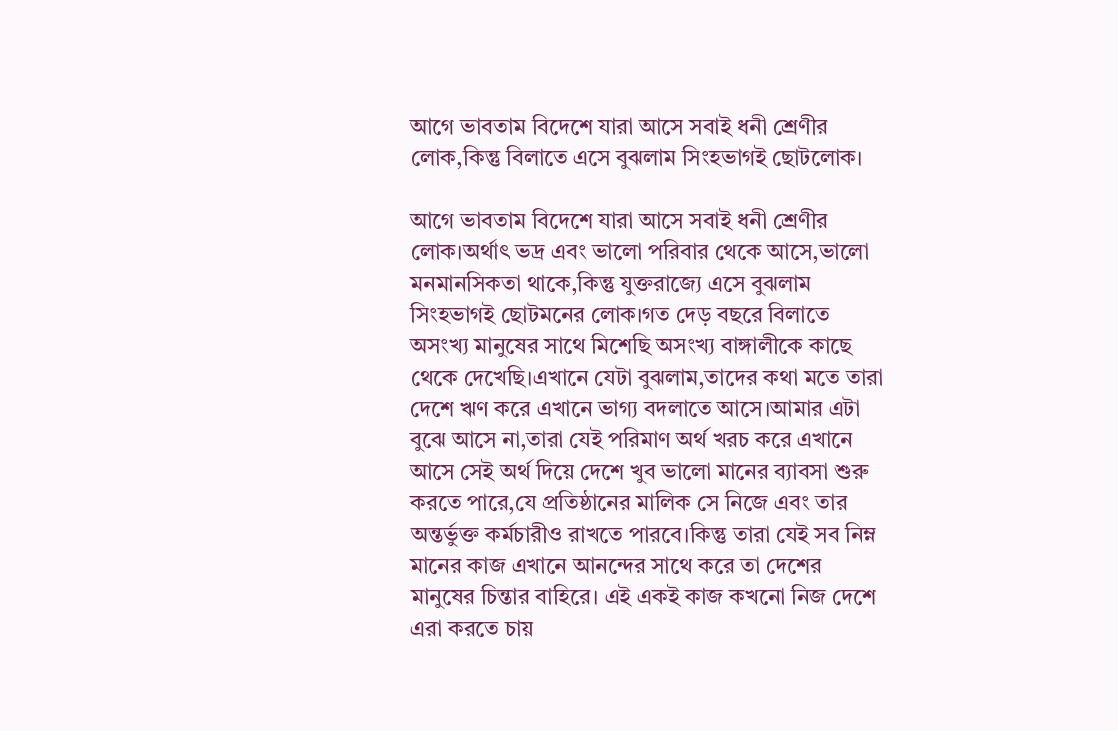আগে ভাবতাম বিদেশে যারা আসে সবাই ধনী শ্রেণীর লোক,কিন্তু বিলাতে এসে বুঝলাম সিংহভাগই ছোটলোক।

আগে ভাবতাম বিদেশে যারা আসে সবাই ধনী শ্রেণীর লোক।অর্থাৎ ভদ্র এবং ভালো পরিবার থেকে আসে,ভালো মনমানসিকতা থাকে,কিন্তু যুক্তরাজ্যে এসে বুঝলাম সিংহভাগই ছোটমনের লোক।গত দেড় বছরে বিলাতে অসংখ্য মানুষের সাথে মিশেছি অসংখ্য বাঙ্গালীকে কাছে থেকে দেখেছি।এখানে যেটা বুঝলাম,তাদের কথা মতে তারা দেশে ঋণ করে এখানে ভাগ্য বদলাতে আসে।আমার এটা বুঝে আসে না,তারা যেই পরিমাণ অর্থ খরচ করে এখানে আসে সেই অর্থ দিয়ে দেশে খুব ভালো মানের ব্যাবসা শুরু করতে পারে,যে প্রতিষ্ঠানের মালিক সে নিজে এবং তার অন্তর্ভুক্ত কর্মচারীও রাখতে পারবে।কিন্তু তারা যেই সব নিম্ন মানের কাজ এখানে আনন্দের সাথে করে তা দেশের মানুষের চিন্তার বাহিরে। এই একই কাজ কখনো নিজ দেশে এরা করতে চায়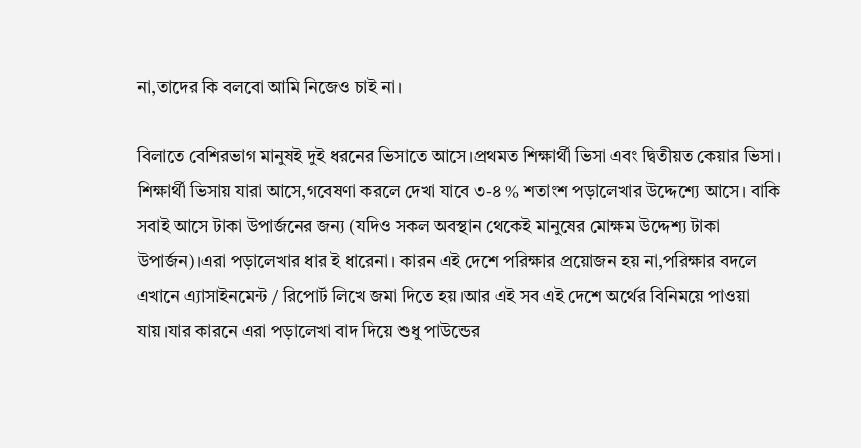না,তাদের কি বলবো আমি নিজেও চাই না।

বিলাতে বেশিরভাগ মানুষই দুই ধরনের ভিসাতে আসে।প্রথমত শিক্ষার্থী ভিসা এবং দ্বিতীয়ত কেয়ার ভিসা। শিক্ষার্থী ভিসায় যারা আসে,গবেষণা করলে দেখা যাবে ৩-৪ % শতাংশ পড়ালেখার উদ্দেশ্যে আসে। বাকি সবাই আসে টাকা উপার্জনের জন্য (যদিও সকল অবস্থান থেকেই মানুষের মোক্ষম উদ্দেশ্য টাকা উপার্জন)।এরা পড়ালেখার ধার ই ধারেনা। কারন এই দেশে পরিক্ষার প্রয়োজন হয় না,পরিক্ষার বদলে এখানে এ্যাসাইনমেন্ট / রিপোর্ট লিখে জমা দিতে হয়।আর এই সব এই দেশে অর্থের বিনিময়ে পাওয়া যায়।যার কারনে এরা পড়ালেখা বাদ দিয়ে শুধু পাউন্ডের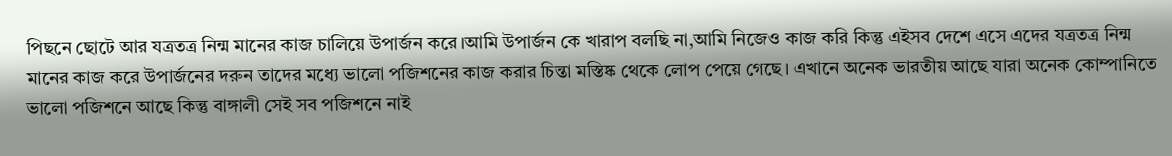পিছনে ছোটে আর যত্রতত্র নিন্ম মানের কাজ চালিয়ে উপার্জন করে।আমি উপার্জন কে খারাপ বলছি না,আমি নিজেও কাজ করি কিন্তু এইসব দেশে এসে এদের যত্রতত্র নিন্ম মানের কাজ করে উপার্জনের দরুন তাদের মধ্যে ভালো পজিশনের কাজ করার চিন্তা মস্তিষ্ক থেকে লোপ পেয়ে গেছে। এখানে অনেক ভারতীয় আছে যারা অনেক কোম্পানিতে ভালো পজিশনে আছে কিন্তু বাঙ্গালী সেই সব পজিশনে নাই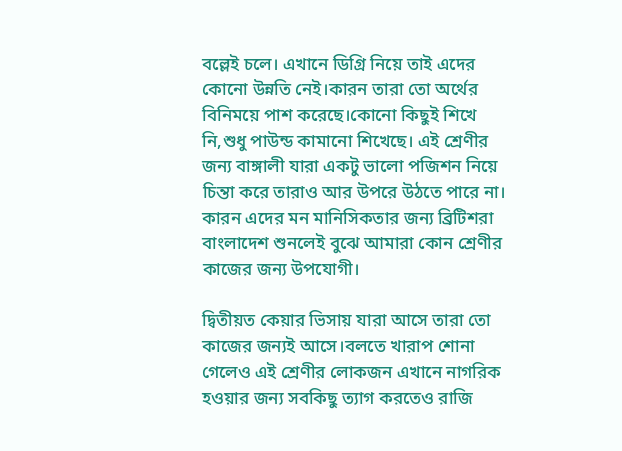বল্লেই চলে। এখানে ডিগ্রি নিয়ে তাই এদের কোনো উন্নতি নেই।কারন তারা তো অর্থের বিনিময়ে পাশ করেছে।কোনো কিছুই শিখে নি,শুধু পাউন্ড কামানো শিখেছে। এই শ্রেণীর জন্য বাঙ্গালী যারা একটু ভালো পজিশন নিয়ে চিন্তা করে তারাও আর উপরে উঠতে পারে না। কারন এদের মন মানিসিকতার জন্য ব্রিটিশরা বাংলাদেশ শুনলেই বুঝে আমারা কোন শ্রেণীর কাজের জন্য উপযোগী।

দ্বিতীয়ত কেয়ার ভিসায় যারা আসে তারা তো কাজের জন্যই আসে।বলতে খারাপ শোনা গেলেও এই শ্রেণীর লোকজন এখানে নাগরিক হওয়ার জন্য সবকিছু ত্যাগ করতেও রাজি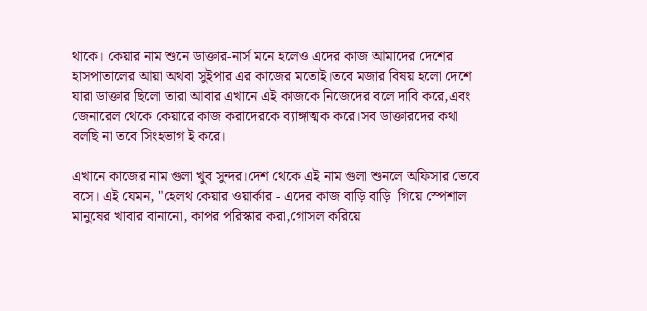থাকে। কেয়ার নাম শুনে ডাক্তার-নার্স মনে হলেও এদের কাজ আমাদের দেশের হাসপাতালের আয়া অথবা সুইপার এর কাজের মতোই।তবে মজার বিষয় হলো দেশে যারা ডাক্তার ছিলো তারা আবার এখানে এই কাজকে নিজেদের বলে দাবি করে,এবং জেনারেল থেকে কেয়ারে কাজ করাদেরকে ব্যাঙ্গাত্মক করে।সব ডাক্তারদের কথা বলছি না তবে সিংহভাগ ই করে।

এখানে কাজের নাম গুলা খুব সুন্দর।দেশ থেকে এই নাম গুলা শুনলে অফিসার ভেবে বসে। এই যেমন, "হেলথ কেয়ার ওয়ার্কার - এদের কাজ বাড়ি বাড়ি  গিয়ে স্পেশাল মানুষের খাবার বানানো, কাপর পরিস্কার করা,গোসল করিয়ে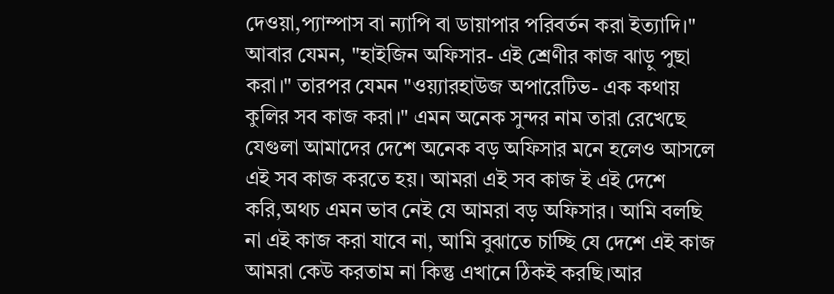দেওয়া,প্যাম্পাস বা ন্যাপি বা ডায়াপার পরিবর্তন করা ইত্যাদি।" আবার যেমন, "হাইজিন অফিসার- এই শ্রেণীর কাজ ঝাড়ু পুছা করা।" তারপর যেমন "ওয়্যারহাউজ অপারেটিভ- এক কথায় কুলির সব কাজ করা।" এমন অনেক সুন্দর নাম তারা রেখেছে যেগুলা আমাদের দেশে অনেক বড় অফিসার মনে হলেও আসলে এই সব কাজ কর‍তে হয়। আমরা এই সব কাজ ই এই দেশে করি,অথচ এমন ভাব নেই যে আমরা বড় অফিসার। আমি বলছি না এই কাজ করা যাবে না, আমি বুঝাতে চাচ্ছি যে দেশে এই কাজ আমরা কেউ করতাম না কিন্তু এখানে ঠিকই করছি।আর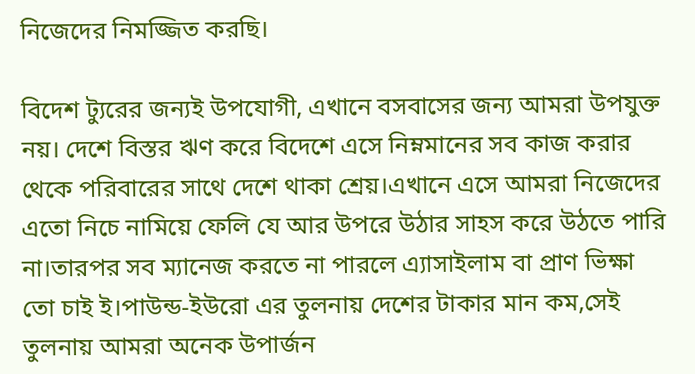নিজেদের নিমজ্জিত করছি।

বিদেশ ট্যুরের জন্যই উপযোগী, এখানে বসবাসের জন্য আমরা উপযুক্ত নয়। দেশে বিস্তর ঋণ করে বিদেশে এসে নিম্নমানের সব কাজ করার থেকে পরিবারের সাথে দেশে থাকা শ্রেয়।এখানে এসে আমরা নিজেদের এতো নিচে নামিয়ে ফেলি যে আর উপরে উঠার সাহস করে উঠতে পারি না।তারপর সব ম্যানেজ করতে না পারলে এ্যাসাইলাম বা প্রাণ ভিক্ষা তো চাই ই।পাউন্ড-ইউরো এর তুলনায় দেশের টাকার মান কম,সেই তুলনায় আমরা অনেক উপার্জন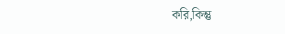করি,কিন্তু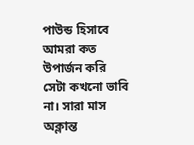পাউন্ড হিসাবে আমরা কত উপার্জন করি সেটা কখনো ভাবি না। সারা মাস অক্লান্ত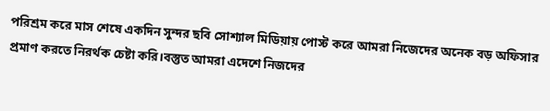পরিশ্রম করে মাস শেষে একদিন সুন্দর ছবি সোশ্যাল মিডিয়ায় পোস্ট করে আমরা নিজেদের অনেক বড় অফিসার প্রমাণ করতে নিরর্থক চেষ্টা করি।বস্তুত আমরা এদেশে নিজদের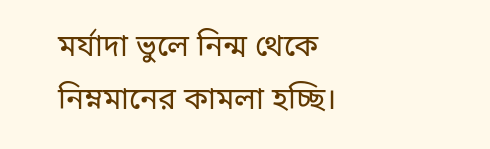মর্যাদা ভুলে নিন্ম থেকে নিম্নমানের কামলা হচ্ছি।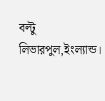বল্টু
লিভারপুল,ইংল্যান্ড।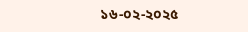১৬-০২-২০২৫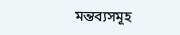মন্তব্যসমূহ